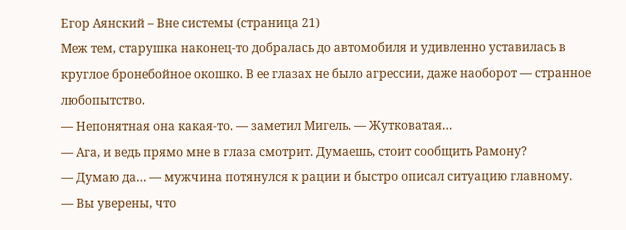Егор Аянский – Вне системы (страница 21)
Меж тем, старушка наконец-то добралась до автомобиля и удивленно уставилась в круглое бронебойное окошко. В ее глазах не было агрессии, даже наоборот — странное любопытство.
— Непонятная она какая-то. — заметил Мигель. — Жутковатая…
— Ага, и ведь прямо мне в глаза смотрит. Думаешь, стоит сообщить Рамону?
— Думаю да… — мужчина потянулся к рации и быстро описал ситуацию главному.
— Вы уверены, что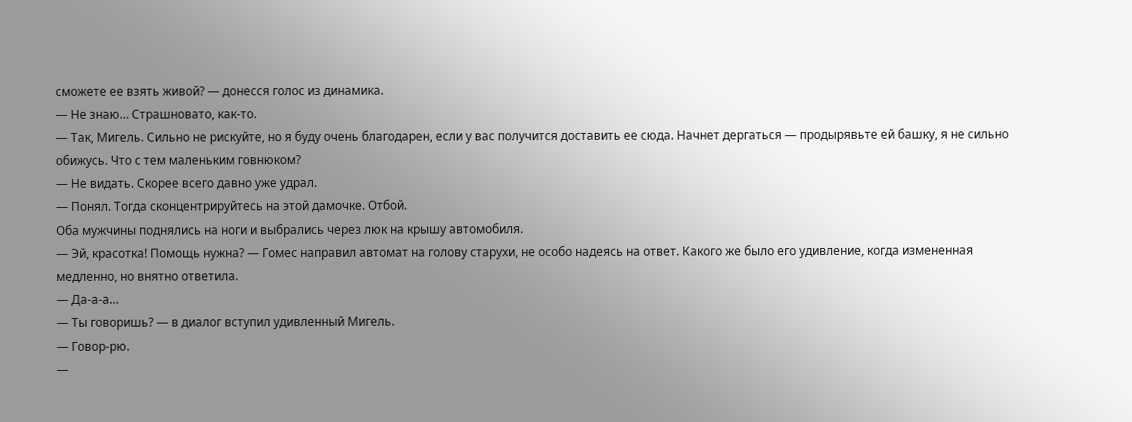сможете ее взять живой? — донесся голос из динамика.
— Не знаю… Страшновато, как-то.
— Так, Мигель. Сильно не рискуйте, но я буду очень благодарен, если у вас получится доставить ее сюда. Начнет дергаться — продырявьте ей башку, я не сильно обижусь. Что с тем маленьким говнюком?
— Не видать. Скорее всего давно уже удрал.
— Понял. Тогда сконцентрируйтесь на этой дамочке. Отбой.
Оба мужчины поднялись на ноги и выбрались через люк на крышу автомобиля.
— Эй, красотка! Помощь нужна? — Гомес направил автомат на голову старухи, не особо надеясь на ответ. Какого же было его удивление, когда измененная медленно, но внятно ответила.
— Да-а-а…
— Ты говоришь? — в диалог вступил удивленный Мигель.
— Говор-рю.
—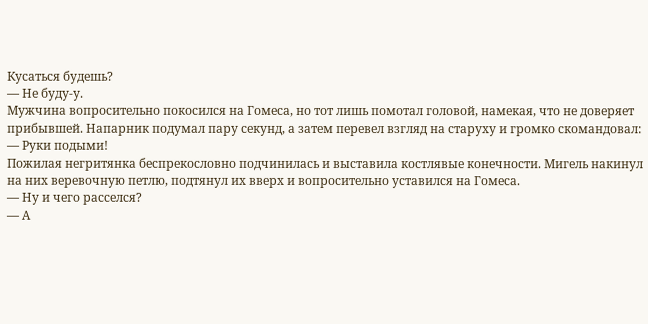Кусаться будешь?
— Не буду-у.
Мужчина вопросительно покосился на Гомеса, но тот лишь помотал головой, намекая, что не доверяет прибывшей. Напарник подумал пару секунд, а затем перевел взгляд на старуху и громко скомандовал:
— Руки подыми!
Пожилая негритянка беспрекословно подчинилась и выставила костлявые конечности. Мигель накинул на них веревочную петлю, подтянул их вверх и вопросительно уставился на Гомеса.
— Ну и чего расселся?
— А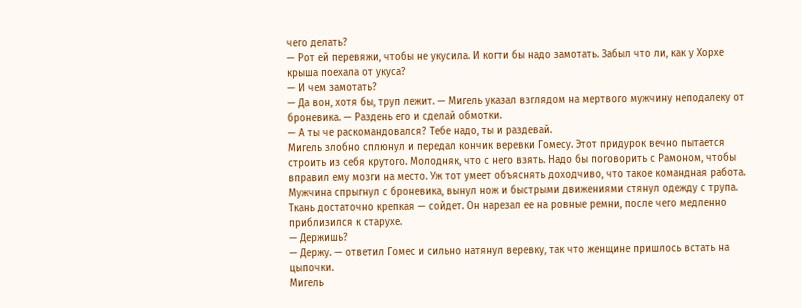чего делать?
— Рот ей перевяжи, чтобы не укусила. И когти бы надо замотать. Забыл что ли, как у Хорхе крыша поехала от укуса?
— И чем замотать?
— Да вон, хотя бы, труп лежит. — Мигель указал взглядом на мертвого мужчину неподалеку от броневика. — Раздень его и сделай обмотки.
— А ты че раскомандовался? Тебе надо, ты и раздевай.
Мигель злобно сплюнул и передал кончик веревки Гомесу. Этот придурок вечно пытается строить из себя крутого. Молодняк, что с него взять. Надо бы поговорить с Рамоном, чтобы вправил ему мозги на место. Уж тот умеет объяснять доходчиво, что такое командная работа.
Мужчина спрыгнул с броневика, вынул нож и быстрыми движениями стянул одежду с трупа. Ткань достаточно крепкая — сойдет. Он нарезал ее на ровные ремни, после чего медленно приблизился к старухе.
— Держишь?
— Держу. — ответил Гомес и сильно натянул веревку, так что женщине пришлось встать на цыпочки.
Мигель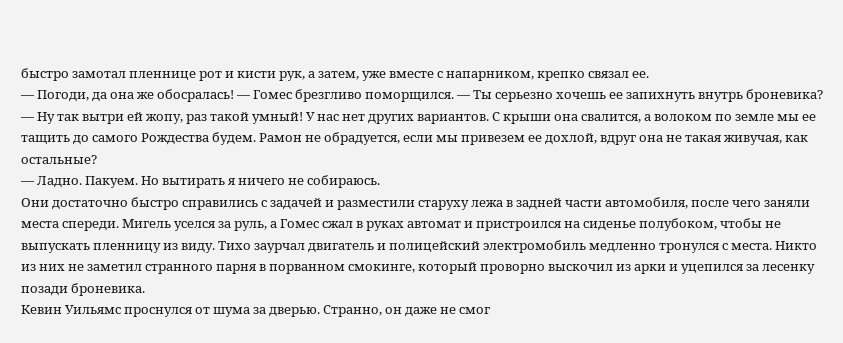быстро замотал пленнице рот и кисти рук, а затем, уже вместе с напарником, крепко связал ее.
— Погоди, да она же обосралась! — Гомес брезгливо поморщился. — Ты серьезно хочешь ее запихнуть внутрь броневика?
— Ну так вытри ей жопу, раз такой умный! У нас нет других вариантов. С крыши она свалится, а волоком по земле мы ее тащить до самого Рождества будем. Рамон не обрадуется, если мы привезем ее дохлой, вдруг она не такая живучая, как остальные?
— Ладно. Пакуем. Но вытирать я ничего не собираюсь.
Они достаточно быстро справились с задачей и разместили старуху лежа в задней части автомобиля, после чего заняли места спереди. Мигель уселся за руль, а Гомес сжал в руках автомат и пристроился на сиденье полубоком, чтобы не выпускать пленницу из виду. Тихо заурчал двигатель и полицейский электромобиль медленно тронулся с места. Никто из них не заметил странного парня в порванном смокинге, который проворно выскочил из арки и уцепился за лесенку позади броневика.
Кевин Уильямс проснулся от шума за дверью. Странно, он даже не смог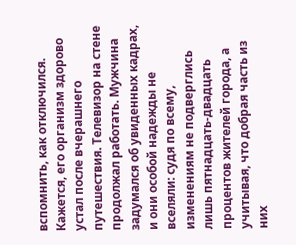вспомнить, как отключился. Кажется, его организм здорово устал после вчерашнего путешествия. Телевизор на стене продолжал работать. Мужчина задумался об увиденных кадрах, и они особой надежды не вселяли: судя по всему, изменениям не подверглись лишь пятнадцать-двадцать процентов жителей города, а учитывая, что добрая часть из них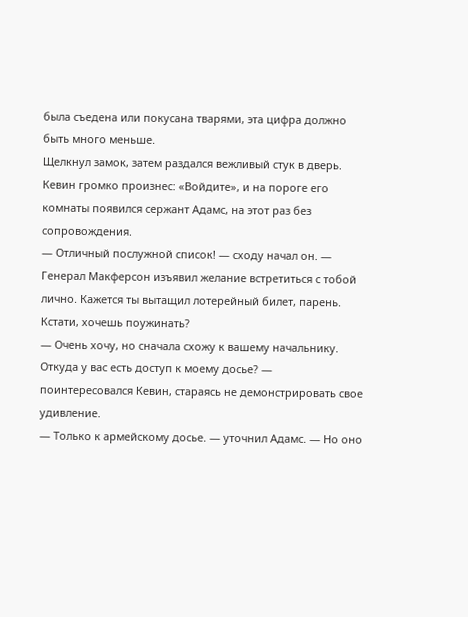была съедена или покусана тварями, эта цифра должно быть много меньше.
Щелкнул замок, затем раздался вежливый стук в дверь. Кевин громко произнес: «Войдите», и на пороге его комнаты появился сержант Адамс, на этот раз без сопровождения.
— Отличный послужной список! — сходу начал он. — Генерал Макферсон изъявил желание встретиться с тобой лично. Кажется ты вытащил лотерейный билет, парень. Кстати, хочешь поужинать?
— Очень хочу, но сначала схожу к вашему начальнику. Откуда у вас есть доступ к моему досье? — поинтересовался Кевин, стараясь не демонстрировать свое удивление.
— Только к армейскому досье. — уточнил Адамс. — Но оно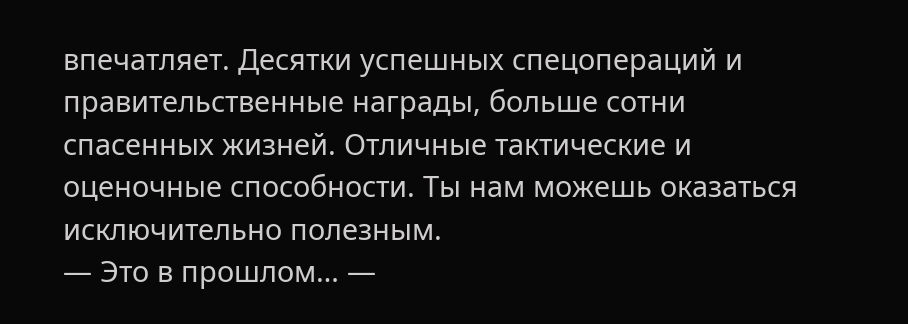впечатляет. Десятки успешных спецопераций и правительственные награды, больше сотни спасенных жизней. Отличные тактические и оценочные способности. Ты нам можешь оказаться исключительно полезным.
— Это в прошлом… —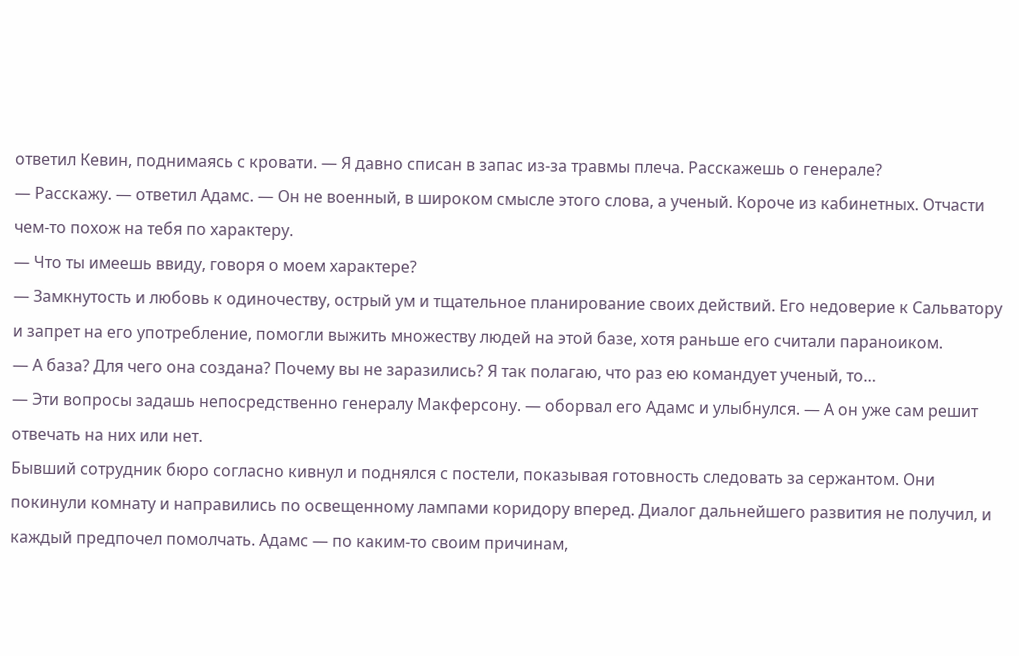ответил Кевин, поднимаясь с кровати. — Я давно списан в запас из-за травмы плеча. Расскажешь о генерале?
— Расскажу. — ответил Адамс. — Он не военный, в широком смысле этого слова, а ученый. Короче из кабинетных. Отчасти чем-то похож на тебя по характеру.
— Что ты имеешь ввиду, говоря о моем характере?
— Замкнутость и любовь к одиночеству, острый ум и тщательное планирование своих действий. Его недоверие к Сальватору и запрет на его употребление, помогли выжить множеству людей на этой базе, хотя раньше его считали параноиком.
— А база? Для чего она создана? Почему вы не заразились? Я так полагаю, что раз ею командует ученый, то…
— Эти вопросы задашь непосредственно генералу Макферсону. — оборвал его Адамс и улыбнулся. — А он уже сам решит отвечать на них или нет.
Бывший сотрудник бюро согласно кивнул и поднялся с постели, показывая готовность следовать за сержантом. Они покинули комнату и направились по освещенному лампами коридору вперед. Диалог дальнейшего развития не получил, и каждый предпочел помолчать. Адамс — по каким-то своим причинам,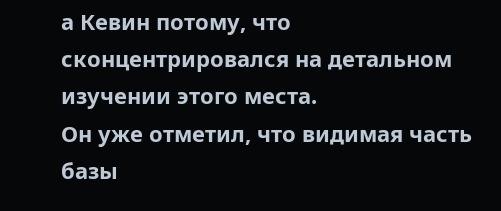а Кевин потому, что сконцентрировался на детальном изучении этого места.
Он уже отметил, что видимая часть базы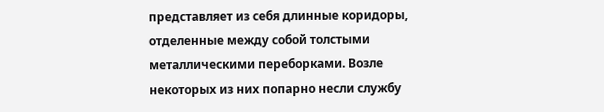представляет из себя длинные коридоры, отделенные между собой толстыми металлическими переборками. Возле некоторых из них попарно несли службу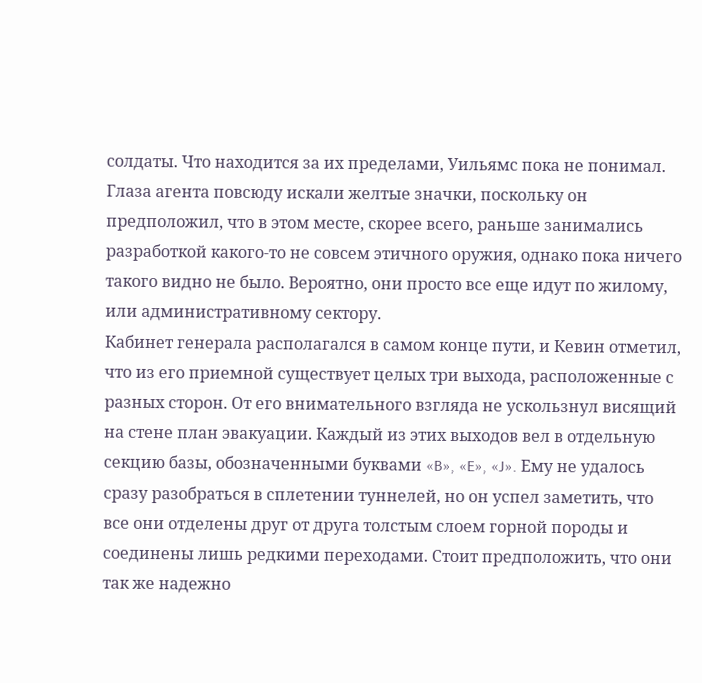солдаты. Что находится за их пределами, Уильямс пока не понимал. Глаза агента повсюду искали желтые значки, поскольку он предположил, что в этом месте, скорее всего, раньше занимались разработкой какого-то не совсем этичного оружия, однако пока ничего такого видно не было. Вероятно, они просто все еще идут по жилому, или административному сектору.
Кабинет генерала располагался в самом конце пути, и Кевин отметил, что из его приемной существует целых три выхода, расположенные с разных сторон. От его внимательного взгляда не ускользнул висящий на стене план эвакуации. Каждый из этих выходов вел в отдельную секцию базы, обозначенными буквами «B», «E», «J». Ему не удалось сразу разобраться в сплетении туннелей, но он успел заметить, что все они отделены друг от друга толстым слоем горной породы и соединены лишь редкими переходами. Стоит предположить, что они так же надежно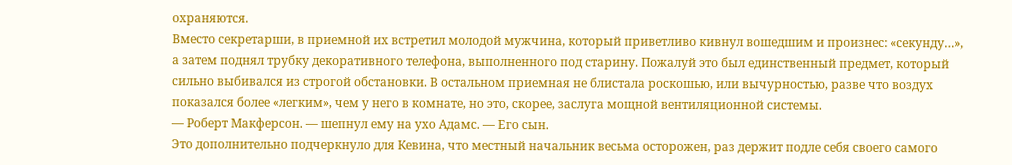охраняются.
Вместо секретарши, в приемной их встретил молодой мужчина, который приветливо кивнул вошедшим и произнес: «секунду…», а затем поднял трубку декоративного телефона, выполненного под старину. Пожалуй это был единственный предмет, который сильно выбивался из строгой обстановки. В остальном приемная не блистала роскошью, или вычурностью, разве что воздух показался более «легким», чем у него в комнате, но это, скорее, заслуга мощной вентиляционной системы.
— Роберт Макферсон. — шепнул ему на ухо Адамс. — Его сын.
Это дополнительно подчеркнуло для Кевина, что местный начальник весьма осторожен, раз держит подле себя своего самого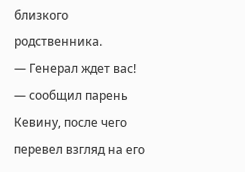близкого родственника.
— Генерал ждет вас! — сообщил парень Кевину, после чего перевел взгляд на его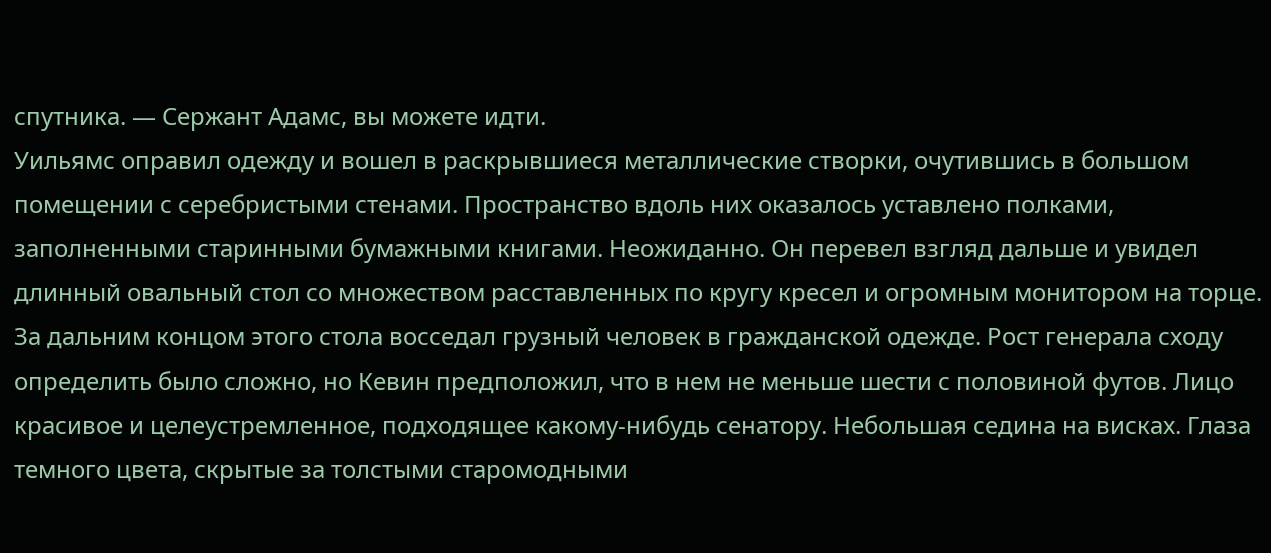спутника. — Сержант Адамс, вы можете идти.
Уильямс оправил одежду и вошел в раскрывшиеся металлические створки, очутившись в большом помещении с серебристыми стенами. Пространство вдоль них оказалось уставлено полками, заполненными старинными бумажными книгами. Неожиданно. Он перевел взгляд дальше и увидел длинный овальный стол со множеством расставленных по кругу кресел и огромным монитором на торце. За дальним концом этого стола восседал грузный человек в гражданской одежде. Рост генерала сходу определить было сложно, но Кевин предположил, что в нем не меньше шести с половиной футов. Лицо красивое и целеустремленное, подходящее какому-нибудь сенатору. Небольшая седина на висках. Глаза темного цвета, скрытые за толстыми старомодными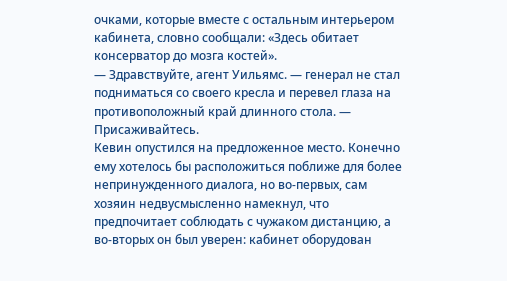очками, которые вместе с остальным интерьером кабинета, словно сообщали: «Здесь обитает консерватор до мозга костей».
— Здравствуйте, агент Уильямс. — генерал не стал подниматься со своего кресла и перевел глаза на противоположный край длинного стола. — Присаживайтесь.
Кевин опустился на предложенное место. Конечно ему хотелось бы расположиться поближе для более непринужденного диалога, но во-первых, сам хозяин недвусмысленно намекнул, что предпочитает соблюдать с чужаком дистанцию, а во-вторых он был уверен: кабинет оборудован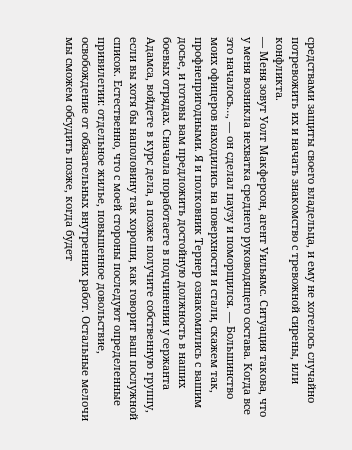средствами защиты своего владельца, и ему не хотелось случайно потревожить их и начать знакомство с тревожной сирены, или конфликта.
— Меня зовут Уолт Макферсон, агент Уильямс. Ситуация такова, что у меня возникла нехватка среднего руководящего состава. Когда все это началось…, — он сделал паузу и поморщился. — Большинство моих офицеров находились на поверхности и стали, скажем так, профнепригодными. Я и полковник Тернер ознакомились с вашим досье, и готовы вам предложить достойную должность в наших боевых отрядах. Сначала поработаете в подчинении у сержанта Адамса, войдете в курс дела, а позже получите собственную группу, если вы хотя бы наполовину так хороши, как говорит ваш послужной список. Естественно, что с моей стороны последуют определенные привилегии: отдельное жилье, повышенное довольствие, освобождение от обязательных внутренних работ. Остальные мелочи мы сможем обсудить позже, когда будет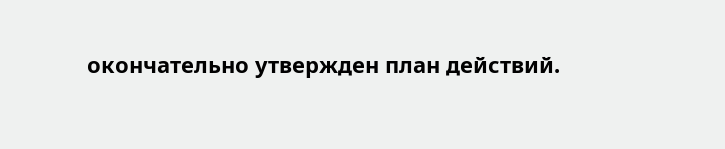окончательно утвержден план действий.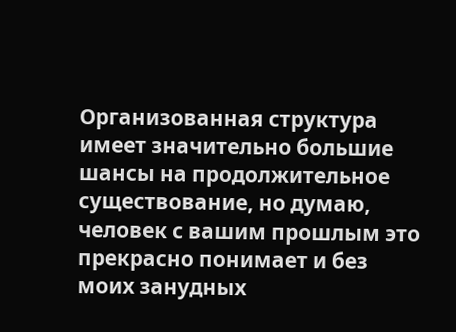Организованная структура имеет значительно большие шансы на продолжительное существование, но думаю, человек с вашим прошлым это прекрасно понимает и без моих занудных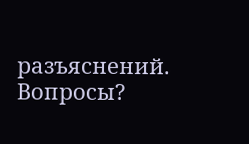разъяснений. Вопросы?